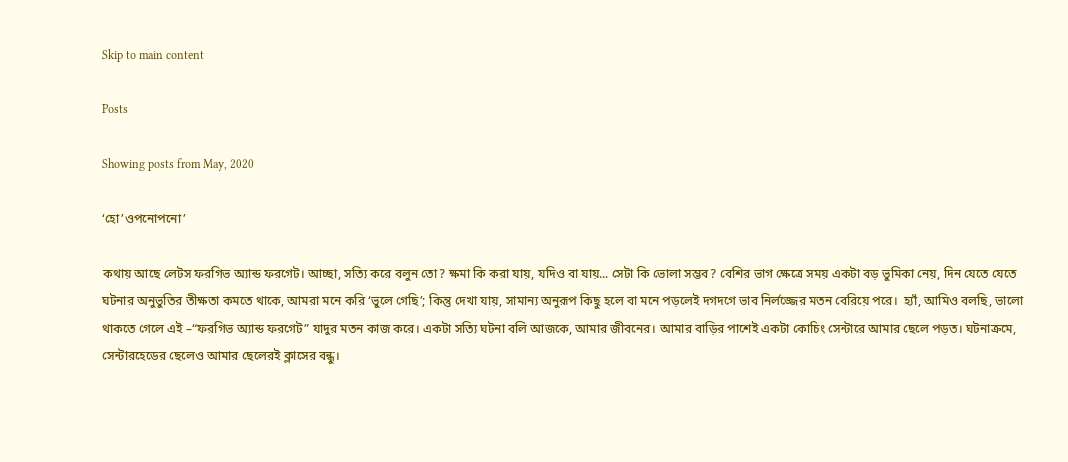Skip to main content

Posts

Showing posts from May, 2020

‘হো’ওপনোপনো’

কথায় আছে লেটস ফরগিভ অ্যান্ড ফরগেট। আচ্ছা, সত্যি করে বলুন তো? ক্ষমা কি করা যায়, যদিও বা যায়... সেটা কি ভোলা সম্ভব? বেশির ভাগ ক্ষেত্রে সময় একটা বড় ভুমিকা নেয়, দিন যেতে যেতে ঘটনার অনুভুতির তীক্ষতা কমতে থাকে, আমরা মনে করি ‘ভুলে গেছি’; কিন্তু দেখা যায়, সামান্য অনুরূপ কিছু হলে বা মনে পড়লেই দগদগে ভাব নির্লজ্জের মতন বেরিয়ে পরে।  হ্যাঁ, আমিও বলছি, ভালো থাকতে গেলে এই –“ফরগিভ অ্যান্ড ফরগেট” যাদুর মতন কাজ করে। একটা সত্যি ঘটনা বলি আজকে, আমার জীবনের। আমার বাড়ির পাশেই একটা কোচিং সেন্টারে আমার ছেলে পড়ত। ঘটনাক্রমে, সেন্টারহেডের ছেলেও আমার ছেলেরই ক্লাসের বন্ধু।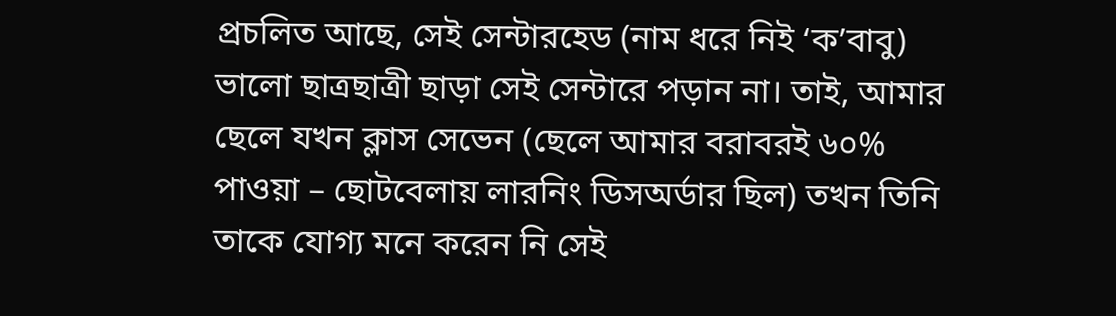প্রচলিত আছে, সেই সেন্টারহেড (নাম ধরে নিই ‘ক’বাবু) ভালো ছাত্রছাত্রী ছাড়া সেই সেন্টারে পড়ান না। তাই, আমার ছেলে যখন ক্লাস সেভেন (ছেলে আমার বরাবরই ৬০% পাওয়া – ছোটবেলায় লারনিং ডিসঅর্ডার ছিল) তখন তিনি তাকে যোগ্য মনে করেন নি সেই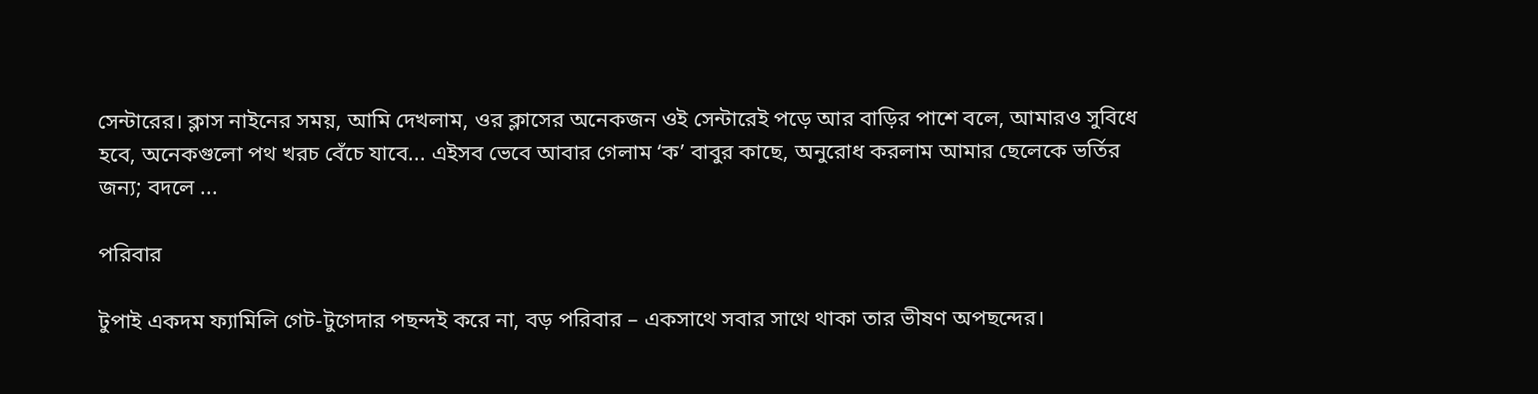সেন্টারের। ক্লাস নাইনের সময়, আমি দেখলাম, ওর ক্লাসের অনেকজন ওই সেন্টারেই পড়ে আর বাড়ির পাশে বলে, আমারও সুবিধে হবে, অনেকগুলো পথ খরচ বেঁচে যাবে... এইসব ভেবে আবার গেলাম ‘ক’ বাবুর কাছে, অনুরোধ করলাম আমার ছেলেকে ভর্তির জন্য; বদলে ...

পরিবার

টুপাই একদম ফ্যামিলি গেট-টুগেদার পছন্দই করে না, বড় পরিবার – একসাথে সবার সাথে থাকা তার ভীষণ অপছন্দের।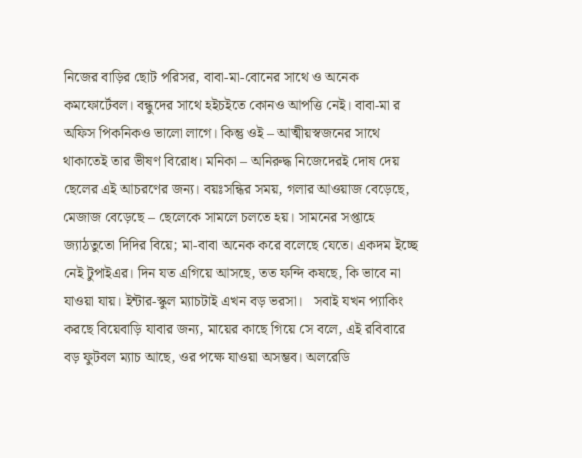নিজের বাড়ির ছোট পরিসর, বাবা-মা-বোনের সাথে ও অনেক কমফোর্টেবল। বন্ধুদের সাথে হইচইতে কোনও আপত্তি নেই। বাবা-মা র অফিস পিকনিকও ভালো লাগে। কিন্তু ওই – আত্মীয়স্বজনের সাথে থাকাতেই তার ভীষণ বিরোধ। মনিকা – অনিরুদ্ধ নিজেদেরই দোষ দেয় ছেলের এই আচরণের জন্য। বয়ঃসন্ধির সময়, গলার আওয়াজ বেড়েছে, মেজাজ বেড়েছে – ছেলেকে সামলে চলতে হয়। সামনের সপ্তাহে জ্যাঠতুতো দিদির বিয়ে; মা-বাবা অনেক করে বলেছে যেতে। একদম ইচ্ছে নেই টুপাইএর। দিন যত এগিয়ে আসছে, তত ফন্দি কষছে, কি ভাবে না যাওয়া যায়। ইন্টার-স্কুল ম্যাচটাই এখন বড় ভরসা।   সবাই যখন প্যাকিং করছে বিয়েবাড়ি যাবার জন্য, মায়ের কাছে গিয়ে সে বলে, এই রবিবারে বড় ফুটবল ম্যাচ আছে, ওর পক্ষে যাওয়া অসম্ভব। অলরেডি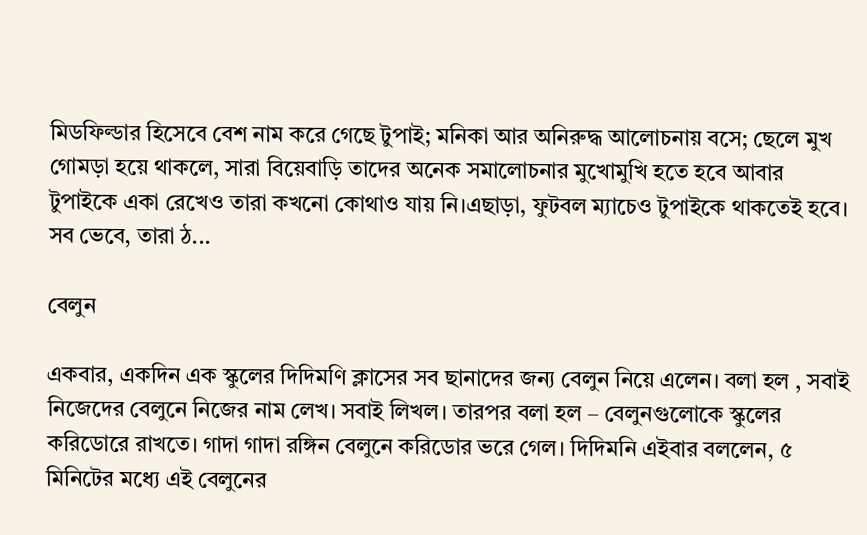মিডফিল্ডার হিসেবে বেশ নাম করে গেছে টুপাই; মনিকা আর অনিরুদ্ধ আলোচনায় বসে; ছেলে মুখ গোমড়া হয়ে থাকলে, সারা বিয়েবাড়ি তাদের অনেক সমালোচনার মুখোমুখি হতে হবে আবার টুপাইকে একা রেখেও তারা কখনো কোথাও যায় নি।এছাড়া, ফুটবল ম্যাচেও টুপাইকে থাকতেই হবে। সব ভেবে, তারা ঠ...

বেলুন

একবার, একদিন এক স্কুলের দিদিমণি ক্লাসের সব ছানাদের জন্য বেলুন নিয়ে এলেন। বলা হল , সবাই নিজেদের বেলুনে নিজের নাম লেখ। সবাই লিখল। তারপর বলা হল – বেলুনগুলোকে স্কুলের করিডোরে রাখতে। গাদা গাদা রঙ্গিন বেলুনে করিডোর ভরে গেল। দিদিমনি এইবার বললেন, ৫ মিনিটের মধ্যে এই বেলুনের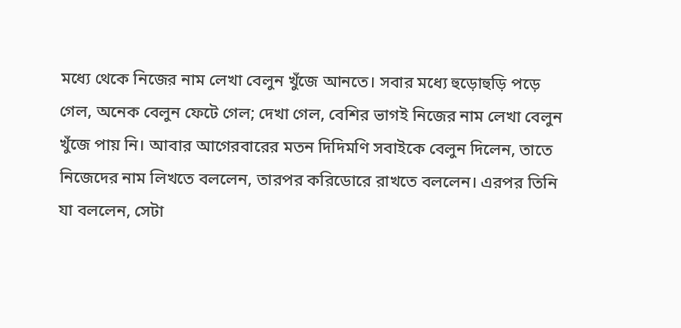মধ্যে থেকে নিজের নাম লেখা বেলুন খুঁজে আনতে। সবার মধ্যে হুড়োহুড়ি পড়ে গেল, অনেক বেলুন ফেটে গেল; দেখা গেল, বেশির ভাগই নিজের নাম লেখা বেলুন খুঁজে পায় নি। আবার আগেরবারের মতন দিদিমণি সবাইকে বেলুন দিলেন, তাতে নিজেদের নাম লিখতে বললেন, তারপর করিডোরে রাখতে বললেন। এরপর তিনি যা বললেন, সেটা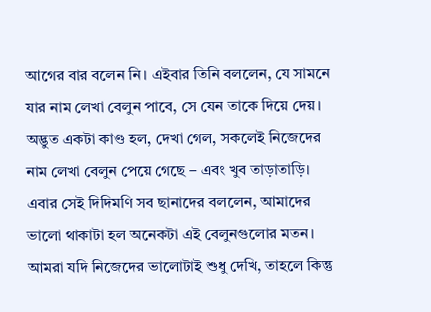আগের বার বলেন নি। এইবার তিনি বললেন, যে সামনে যার নাম লেখা বেলুন পাবে, সে যেন তাকে দিয়ে দেয়। অদ্ভুত একটা কাণ্ড হল, দেখা গেল, সকলেই নিজেদের নাম লেখা বেলুন পেয়ে গেছে – এবং খুব তাড়াতাড়ি। এবার সেই দিদিমণি সব ছানাদের বললেন, আমাদের ভালো থাকাটা হল অনেকটা এই বেলুনগুলোর মতন। আমরা যদি নিজেদের ভালোটাই শুধু দেখি, তাহলে কিন্তু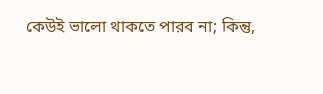কেউই ভালো থাকতে পারব না; কিন্তু,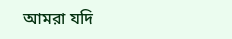আমরা যদি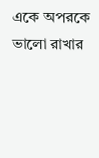একে অপরকে ভালো রাখার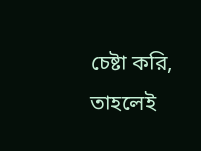চেষ্টা করি, তাহলেই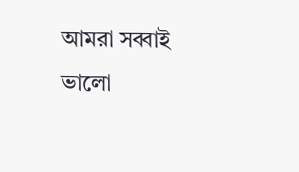আমরা সব্বাই ভালো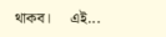থাকব।     এই...